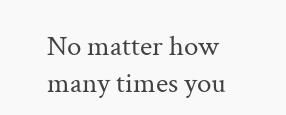No matter how many times you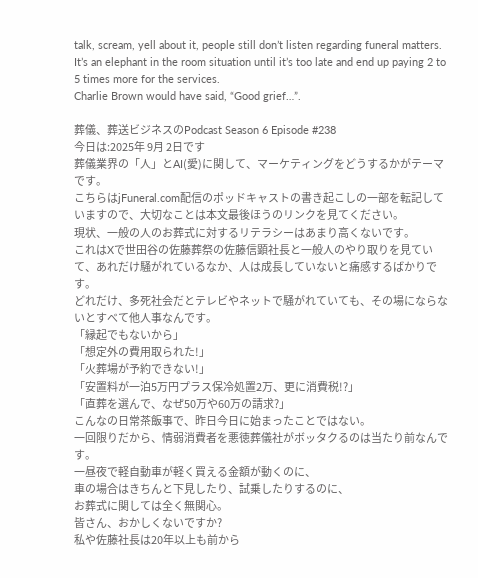talk, scream, yell about it, people still don’t listen regarding funeral matters. It’s an elephant in the room situation until it’s too late and end up paying 2 to 5 times more for the services.
Charlie Brown would have said, “Good grief…”.

葬儀、葬送ビジネスのPodcast Season 6 Episode #238
今日は:2025年 9月 2日です
葬儀業界の「人」とAI(愛)に関して、マーケティングをどうするかがテーマです。
こちらはjFuneral.com配信のポッドキャストの書き起こしの一部を転記していますので、大切なことは本文最後ほうのリンクを見てください。
現状、一般の人のお葬式に対するリテラシーはあまり高くないです。
これはXで世田谷の佐藤葬祭の佐藤信顕社長と一般人のやり取りを見ていて、あれだけ騒がれているなか、人は成長していないと痛感するばかりです。
どれだけ、多死社会だとテレビやネットで騒がれていても、その場にならないとすべて他人事なんです。
「縁起でもないから」
「想定外の費用取られた!」
「火葬場が予約できない!」
「安置料が一泊5万円プラス保冷処置2万、更に消費税!?」
「直葬を選んで、なぜ50万や60万の請求?」
こんなの日常茶飯事で、昨日今日に始まったことではない。
一回限りだから、情弱消費者を悪徳葬儀社がボッタクるのは当たり前なんです。
一昼夜で軽自動車が軽く買える金額が動くのに、
車の場合はきちんと下見したり、試乗したりするのに、
お葬式に関しては全く無関心。
皆さん、おかしくないですか?
私や佐藤社長は20年以上も前から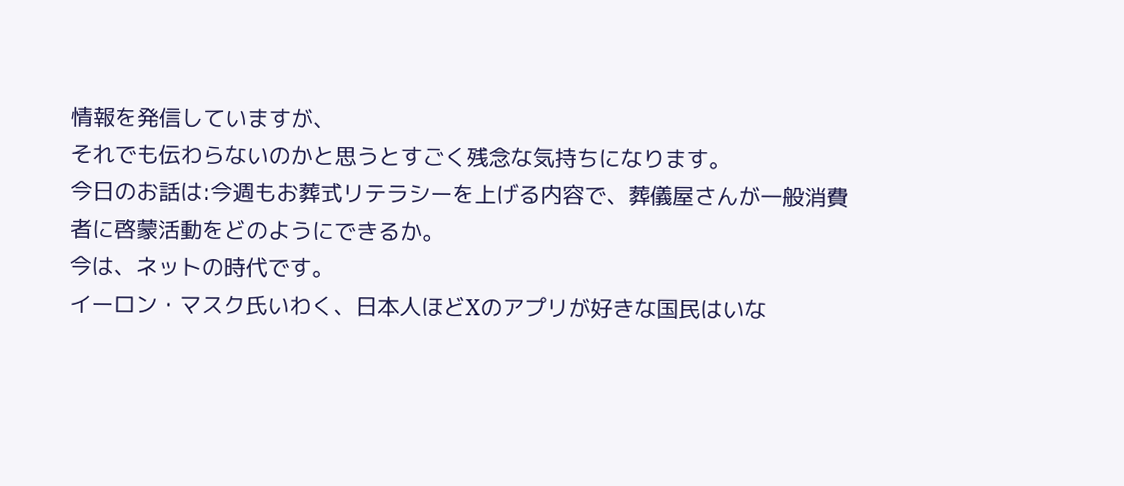情報を発信していますが、
それでも伝わらないのかと思うとすごく残念な気持ちになります。
今日のお話は:今週もお葬式リテラシーを上げる内容で、葬儀屋さんが一般消費者に啓蒙活動をどのようにできるか。
今は、ネットの時代です。
イーロン・マスク氏いわく、日本人ほどXのアプリが好きな国民はいな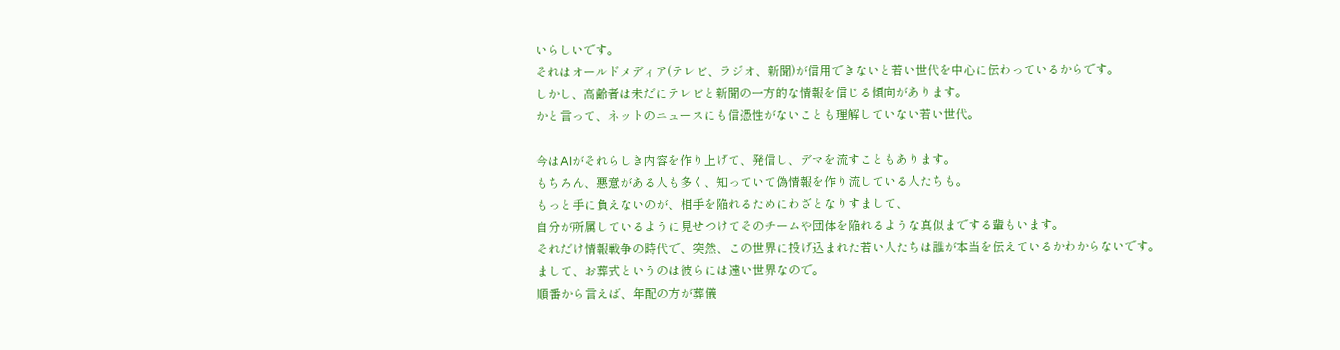いらしいです。
それはオールドメディア(テレビ、ラジオ、新聞)が信用できないと若い世代を中心に伝わっているからです。
しかし、高齢者は未だにテレビと新聞の一方的な情報を信じる傾向があります。
かと言って、ネットのニュースにも信憑性がないことも理解していない若い世代。

今はAIがそれらしき内容を作り上げて、発信し、デマを流すこともあります。
もちろん、悪意がある人も多く、知っていて偽情報を作り流している人たちも。
もっと手に負えないのが、相手を陥れるためにわざとなりすまして、
自分が所属しているように見せつけてそのチームや団体を陥れるような真似までする輩もいます。
それだけ情報戦争の時代で、突然、この世界に投げ込まれた若い人たちは誰が本当を伝えているかわからないです。
まして、お葬式というのは彼らには遠い世界なので。
順番から言えば、年配の方が葬儀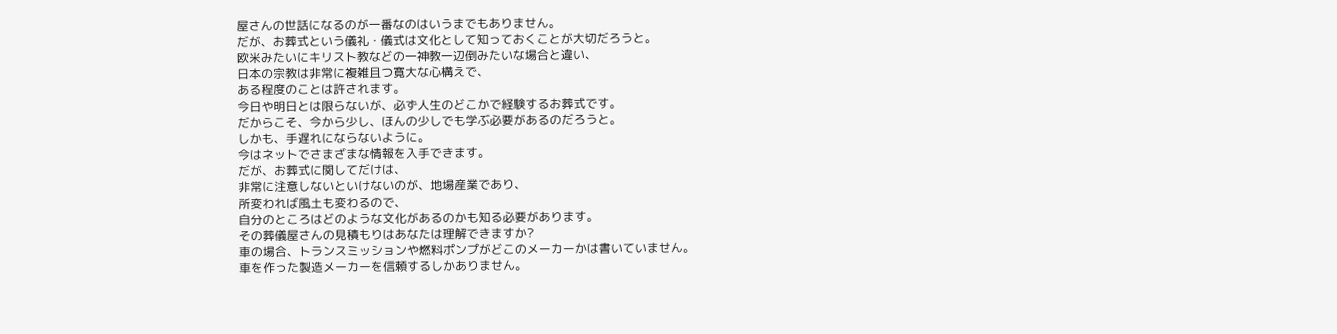屋さんの世話になるのが一番なのはいうまでもありません。
だが、お葬式という儀礼・儀式は文化として知っておくことが大切だろうと。
欧米みたいにキリスト教などの一神教一辺倒みたいな場合と違い、
日本の宗教は非常に複雑且つ寛大な心構えで、
ある程度のことは許されます。
今日や明日とは限らないが、必ず人生のどこかで経験するお葬式です。
だからこそ、今から少し、ほんの少しでも学ぶ必要があるのだろうと。
しかも、手遅れにならないように。
今はネットでさまざまな情報を入手できます。
だが、お葬式に関してだけは、
非常に注意しないといけないのが、地場産業であり、
所変われば風土も変わるので、
自分のところはどのような文化があるのかも知る必要があります。
その葬儀屋さんの見積もりはあなたは理解できますか?
車の場合、トランスミッションや燃料ポンプがどこのメーカーかは書いていません。
車を作った製造メーカーを信頼するしかありません。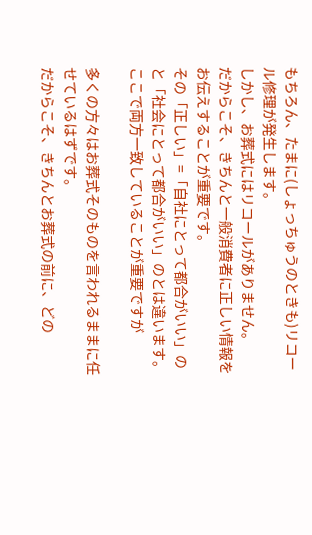もちろん、たまに(しょっちゅうのときも)リコール修理が発生します。
しかし、お葬式にはリコールがありません。
だからこそ、きちんと一般消費者に正しい情報をお伝えすることが重要です。
その「正しい」=「自社にとって都合がいい」のと「社会にとって都合がいい」のとは違います。
ここで両方一致していることが重要ですが

多くの方々はお葬式そのものを言われるままに任せているはずです。
だからこそ、きちんとお葬式の前に、どの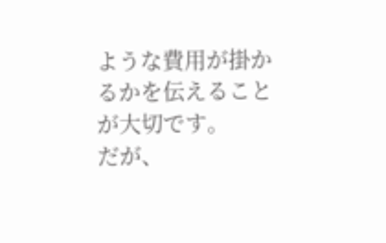ような費用が掛かるかを伝えることが大切です。
だが、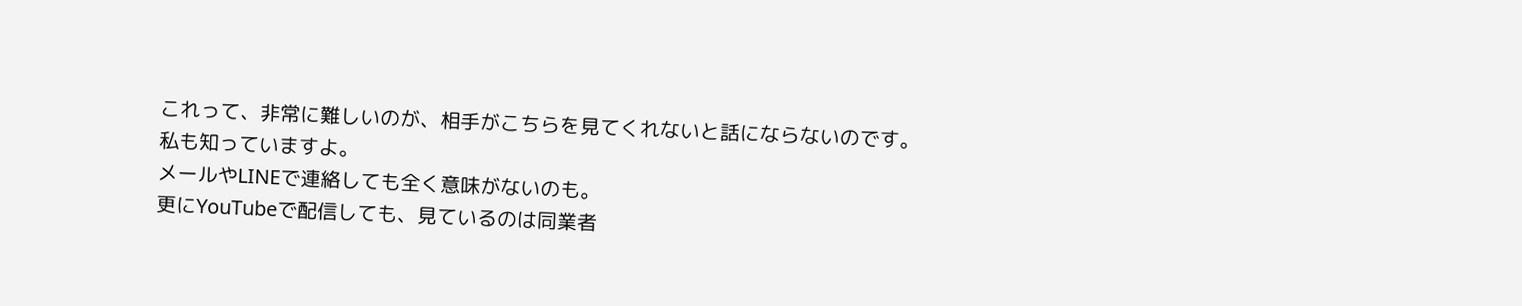これって、非常に難しいのが、相手がこちらを見てくれないと話にならないのです。
私も知っていますよ。
メールやLINEで連絡しても全く意味がないのも。
更にYouTubeで配信しても、見ているのは同業者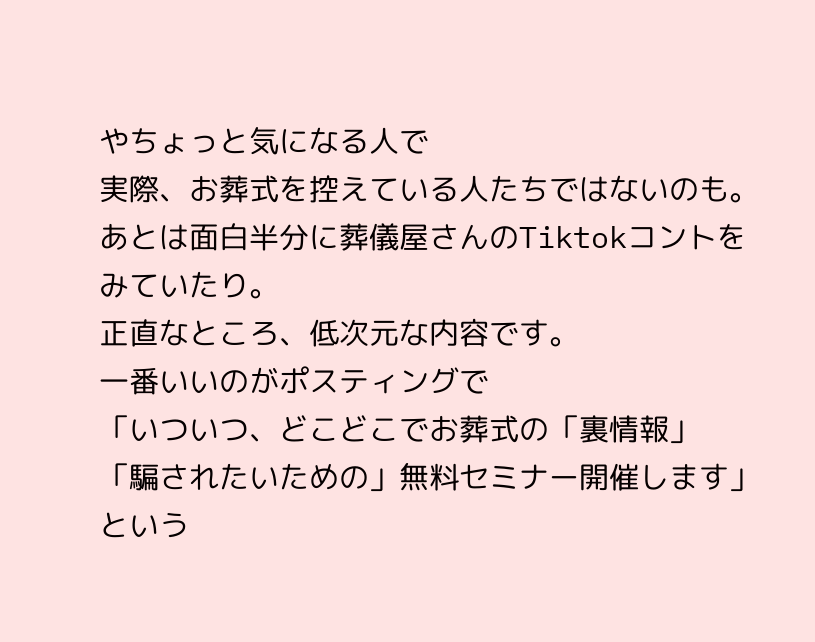やちょっと気になる人で
実際、お葬式を控えている人たちではないのも。
あとは面白半分に葬儀屋さんのTiktokコントをみていたり。
正直なところ、低次元な内容です。
一番いいのがポスティングで
「いついつ、どこどこでお葬式の「裏情報」
「騙されたいための」無料セミナー開催します」
という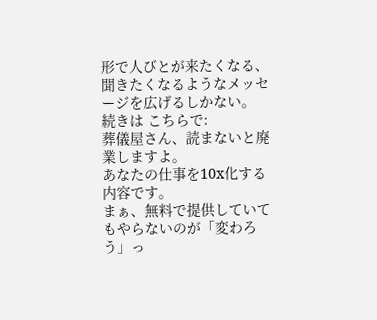形で人びとが来たくなる、聞きたくなるようなメッセージを広げるしかない。
続きは こちらで:
葬儀屋さん、読まないと廃業しますよ。
あなたの仕事を10x化する内容です。
まぁ、無料で提供していてもやらないのが「変わろう」っ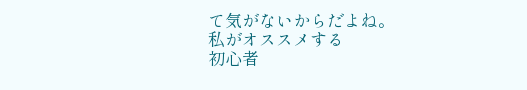て気がないからだよね。
私がオススメする
初心者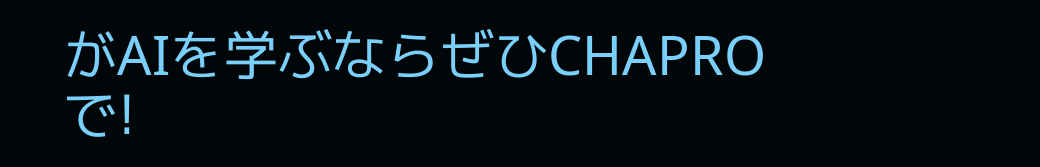がAIを学ぶならぜひCHAPROで!